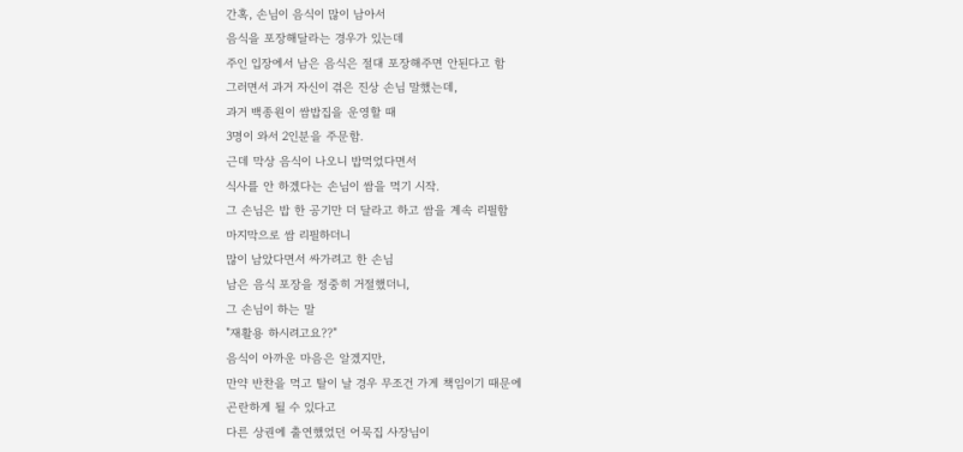간혹, 손님이 음식이 많이 남아서
음식을 포장해달라는 경우가 있는데
주인 입장에서 남은 음식은 절대 포장해주면 안된다고 함
그러면서 과거 자신이 겪은 진상 손님 말했는데,
과거 백종원이 쌈밥집을 운영할 때
3명이 와서 2인분을 주문함.
근데 막상 음식이 나오니 밥먹었다면서
식사를 안 하겠다는 손님이 쌈을 먹기 시작.
그 손님은 밥 한 공기만 더 달라고 하고 쌈을 계속 리필함
마지막으로 쌈 리필하더니
많이 남았다면서 싸가려고 한 손님
남은 음식 포장을 정중히 거절했더니,
그 손님이 하는 말
"재활용 하시려고요??"
음식이 아까운 마음은 알겠지만,
만약 반찬을 먹고 탈이 날 경우 무조건 가게 책임이기 때문에
곤란하게 될 수 있다고
다른 상권에 출연했었던 어묵집 사장님이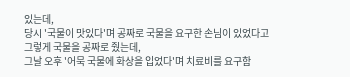있는데,
당시 '국물이 맛있다'며 공짜로 국물을 요구한 손님이 있었다고
그렇게 국물을 공짜로 줬는데,
그날 오후 '어묵 국물에 화상을 입었다'며 치료비를 요구함